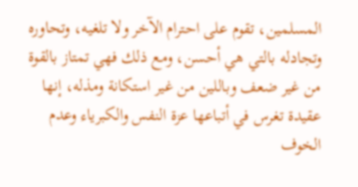المسلمين، تقوم على احترام الآخر ولا تلغيه، وتحاوره وتجادله بالتي هي أحسن، ومع ذلك فهي تمتاز بالقوة من غير ضعف وباللين من غير استكانة ومذله، إنها عقيدة تغرس في أتباعها عزة النفس والكبرياء وعدم الخوف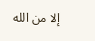إلا من الله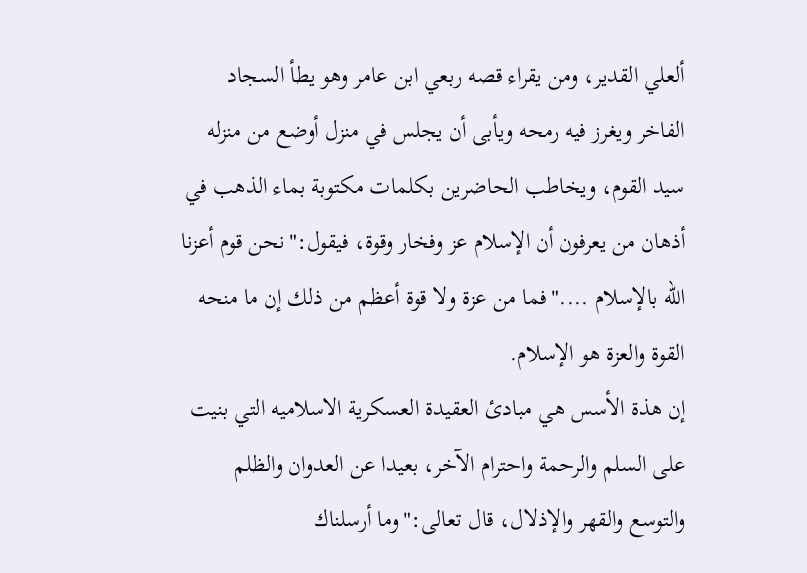ألعلي القدير، ومن يقراء قصه ربعي ابن عامر وهو يطأ السجاد الفاخر ويغرز فيه رمحه ويأبى أن يجلس في منزل أوضع من منزله سيد القوم، ويخاطب الحاضرين بكلمات مكتوبة بماء الذهب في أذهان من يعرفون أن الإسلام عز وفخار وقوة، فيقول:"نحن قوم أعزنا الله بالإسلام ...."فما من عزة ولا قوة أعظم من ذلك إن ما منحه القوة والعزة هو الإسلام.
إن هذة الأسس هي مبادئ العقيدة العسكرية الاسلاميه التي بنيت على السلم والرحمة واحترام الآخر، بعيدا عن العدوان والظلم والتوسع والقهر والإذلال، قال تعالى:"وما أرسلناك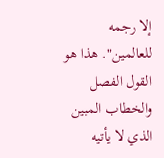إلا رجمه للعالمين". هذا هو القول الفصل والخطاب المبين الذي لا يأتيه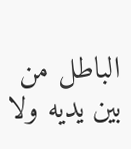الباطل من بين يديه ولا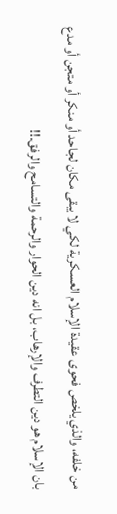من خلفه، والذي يلخص فحوى عقيدة الإسلام العسكرية لكي لا يبقى مكان لجاحد أو منكر أو متجن أو مدع بان الإسلام هو دين التطرف والإرهاب، بل انه دين الحوار والرحمة والتسامح والرفق.!!